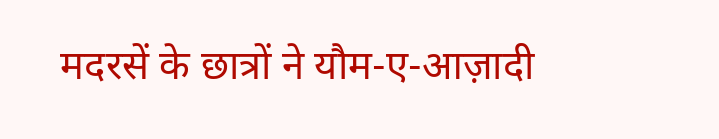मदरसें के छात्रों ने यौम-ए-आज़ादी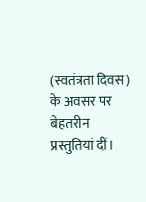(स्वतंत्रता दिवस) के अवसर पर बेहतरीन प्रस्तुतियां दीं।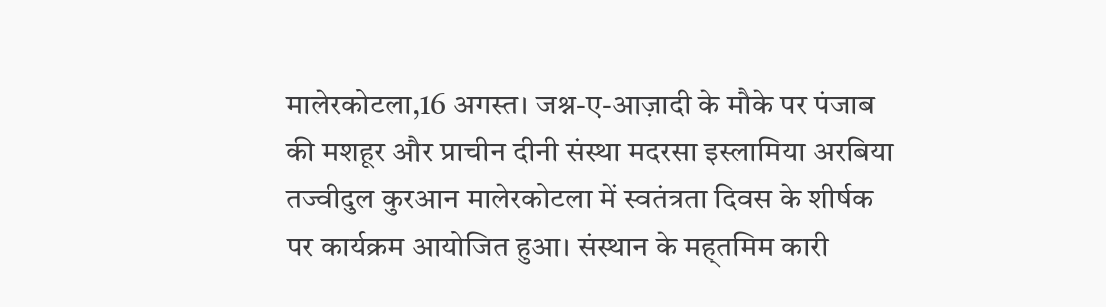मालेरकोटला,16 अगस्त। जश्न-ए-आज़ादी के मौके पर पंजाब की मशहूर और प्राचीन दीनी संस्था मदरसा इस्लामिया अरबिया तज्वीदुल कुरआन मालेरकोटला में स्वतंत्रता दिवस के शीर्षक पर कार्यक्रम आयोजित हुआ। संस्थान के मह्तमिम कारी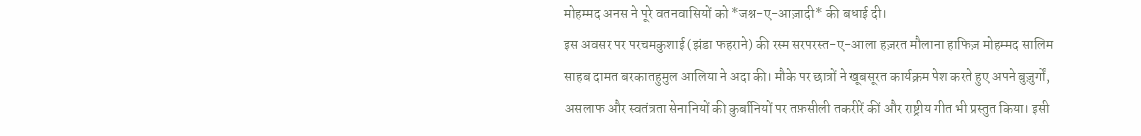मोहम्मद अनस ने पूरे वतनवासियों को *जश्न-ए-आज़ादी* की बधाई दी।
इस अवसर पर परचमकुशाई (झंडा फहराने) की रस्म सरपरस्त-ए-आला हज़रत मौलाना हाफिज़ मोहम्मद सालिम साहब दामत बरकातहुमुल आलिया ने अदा की। मौके पर छात्रों ने खूबसूरत कार्यक्रम पेश करते हुए अपने बुज़ुर्गों, असलाफ और स्वतंत्रता सेनानियों की कुर्बानियों पर तफ़सीली तकरीरें कीं और राष्ट्रीय गीत भी प्रस्तुत किया। इसी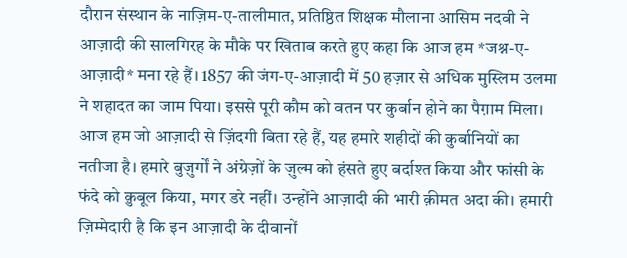दौरान संस्थान के नाज़िम-ए-तालीमात, प्रतिष्ठित शिक्षक मौलाना आसिम नदवी ने आज़ादी की सालगिरह के मौके पर खिताब करते हुए कहा कि आज हम *जश्न-ए-आज़ादी* मना रहे हैं। 1857 की जंग-ए-आज़ादी में 50 हज़ार से अधिक मुस्लिम उलमा ने शहादत का जाम पिया। इससे पूरी कौम को वतन पर कुर्बान होने का पैग़ाम मिला।
आज हम जो आज़ादी से ज़िंदगी बिता रहे हैं, यह हमारे शहीदों की कुर्बानियों का नतीजा है। हमारे बुज़ुर्गों ने अंग्रेज़ों के ज़ुल्म को हंसते हुए बर्दाश्त किया और फांसी के फंदे को क़ुबूल किया, मगर डरे नहीं। उन्होंने आज़ादी की भारी क़ीमत अदा की। हमारी ज़िम्मेदारी है कि इन आज़ादी के दीवानों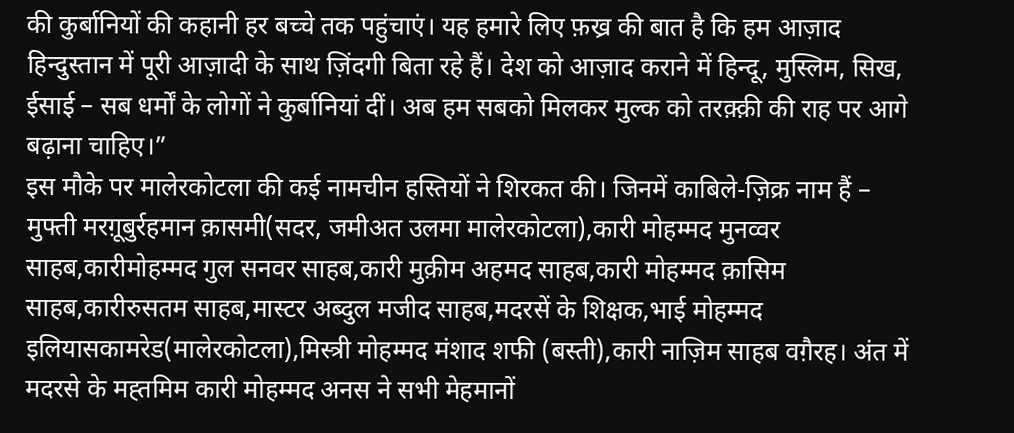की कुर्बानियों की कहानी हर बच्चे तक पहुंचाएं। यह हमारे लिए फ़ख्र की बात है कि हम आज़ाद हिन्दुस्तान में पूरी आज़ादी के साथ ज़िंदगी बिता रहे हैं। देश को आज़ाद कराने में हिन्दू, मुस्लिम, सिख, ईसाई – सब धर्मों के लोगों ने कुर्बानियां दीं। अब हम सबको मिलकर मुल्क को तरक़्क़ी की राह पर आगे बढ़ाना चाहिए।”
इस मौके पर मालेरकोटला की कई नामचीन हस्तियों ने शिरकत की। जिनमें काबिले-ज़िक्र नाम हैं –
मुफ्ती मरग़ूबुर्रहमान क़ासमी(सदर, जमीअत उलमा मालेरकोटला),कारी मोहम्मद मुनव्वर साहब,कारीमोहम्मद गुल सनवर साहब,कारी मुक़ीम अहमद साहब,कारी मोहम्मद क़ासिम साहब,कारीरुसतम साहब,मास्टर अब्दुल मजीद साहब,मदरसें के शिक्षक,भाई मोहम्मद इलियासकामरेड(मालेरकोटला),मिस्त्री मोहम्मद मंशाद शफी (बस्ती),कारी नाज़िम साहब वग़ैरह। अंत में मदरसे के मह्तमिम कारी मोहम्मद अनस ने सभी मेहमानों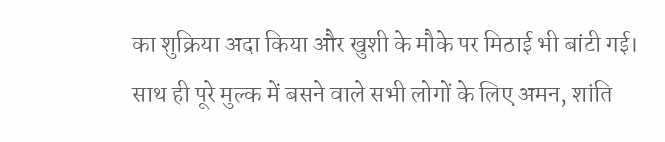का शुक्रिया अदा किया और खुशी के मौके पर मिठाई भी बांटी गई।
साथ ही पूरे मुल्क में बसने वाले सभी लोगों के लिए अमन, शांति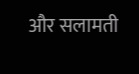और सलामती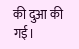की दुआ की गई।